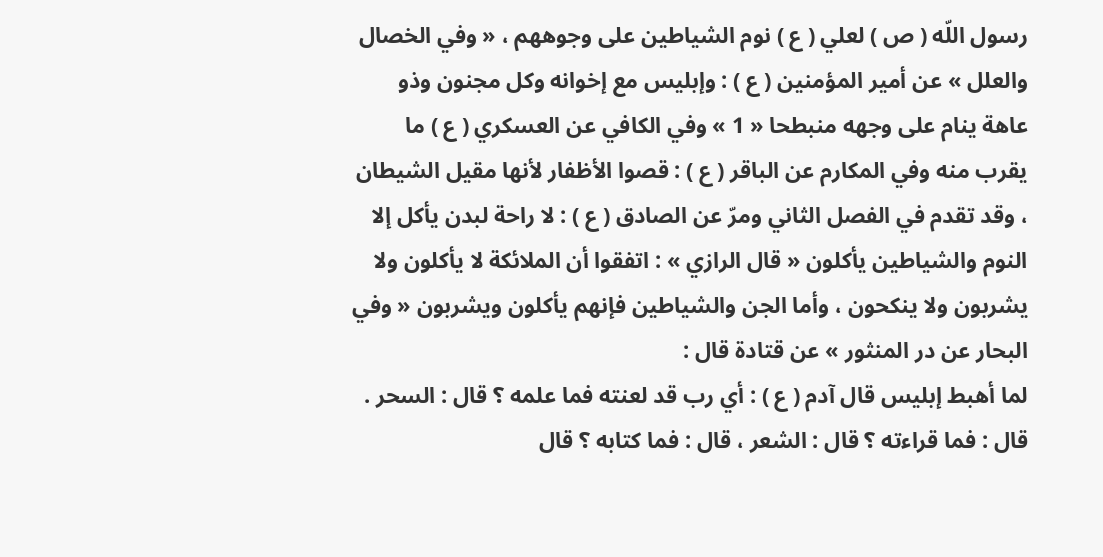رسول اللّه ( ص ) لعلي ( ع ) نوم الشياطين على وجوههم ، « وفي الخصال والعلل » عن أمير المؤمنين ( ع ) : وإبليس مع إخوانه وكل مجنون وذو عاهة ينام على وجهه منبطحا « 1 » وفي الكافي عن العسكري ( ع ) ما يقرب منه وفي المكارم عن الباقر ( ع ) : قصوا الأظفار لأنها مقيل الشيطان ، وقد تقدم في الفصل الثاني ومرّ عن الصادق ( ع ) : لا راحة لبدن يأكل إلا النوم والشياطين يأكلون « قال الرازي » : اتفقوا أن الملائكة لا يأكلون ولا يشربون ولا ينكحون ، وأما الجن والشياطين فإنهم يأكلون ويشربون « وفي البحار عن در المنثور » عن قتادة قال :
لما أهبط إبليس قال آدم ( ع ) : أي رب قد لعنته فما علمه ؟ قال : السحر .
قال : فما قراءته ؟ قال : الشعر ، قال : فما كتابه ؟ قال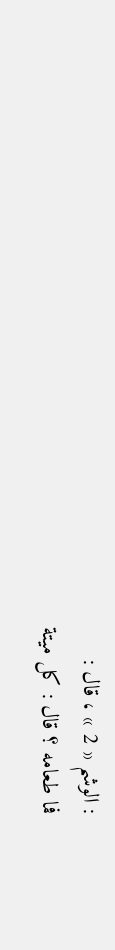: الوشم « 2 » ، قال :
فما طعامه ؟ قال : كل ميتة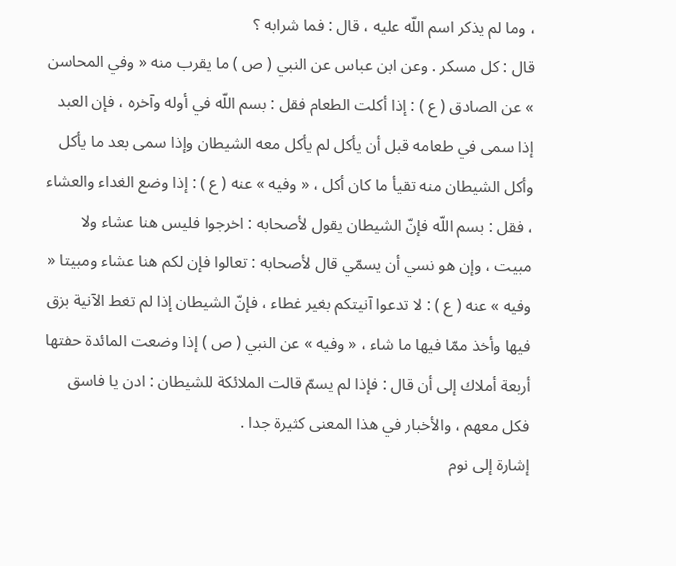، وما لم يذكر اسم اللّه عليه ، قال : فما شرابه ؟
قال : كل مسكر . وعن ابن عباس عن النبي ( ص ) ما يقرب منه « وفي المحاسن » عن الصادق ( ع ) : إذا أكلت الطعام فقل : بسم اللّه في أوله وآخره ، فإن العبد إذا سمى في طعامه قبل أن يأكل لم يأكل معه الشيطان وإذا سمى بعد ما يأكل وأكل الشيطان منه تقيأ ما كان أكل ، « وفيه » عنه ( ع ) : إذا وضع الغداء والعشاء ، فقل : بسم اللّه فإنّ الشيطان يقول لأصحابه : اخرجوا فليس هنا عشاء ولا مبيت ، وإن هو نسي أن يسمّي قال لأصحابه : تعالوا فإن لكم هنا عشاء ومبيتا « وفيه » عنه ( ع ) : لا تدعوا آنيتكم بغير غطاء ، فإنّ الشيطان إذا لم تغط الآنية بزق فيها وأخذ ممّا فيها ما شاء ، « وفيه » عن النبي ( ص ) إذا وضعت المائدة حفتها أربعة أملاك إلى أن قال : فإذا لم يسمّ قالت الملائكة للشيطان : ادن يا فاسق فكل معهم ، والأخبار في هذا المعنى كثيرة جدا .
إشارة إلى نوم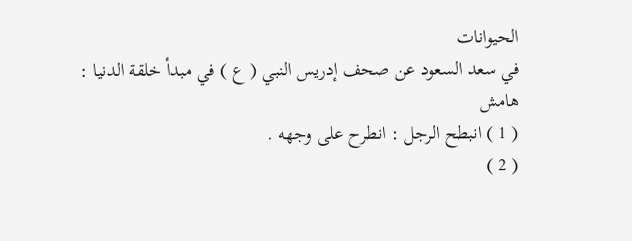الحيوانات
في سعد السعود عن صحف إدريس النبي ( ع ) في مبدأ خلقة الدنيا :
هامش
( 1 ) انبطح الرجل : انطرح على وجهه .
( 2 )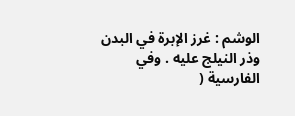الوشم : غرز الإبرة في البدن وذر النيلج عليه . وفي الفارسية (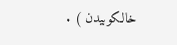خالكوبيدن ) .